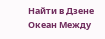Найти в Дзене
Океан Между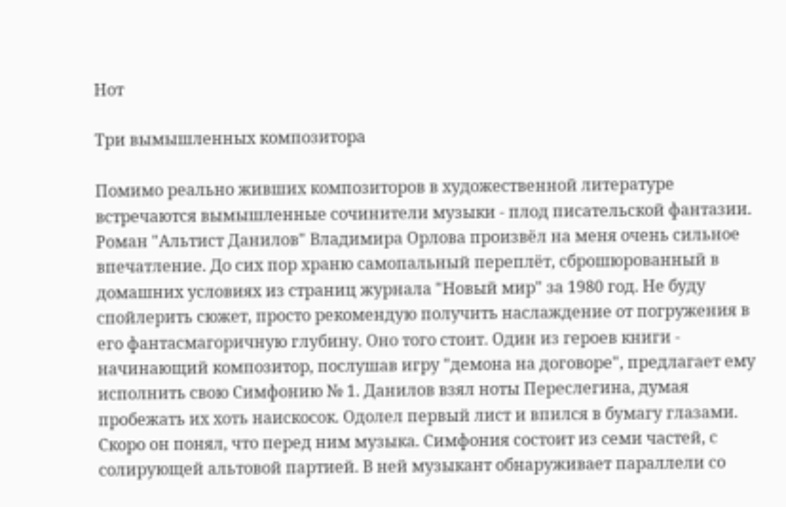Нот

Три вымышленных композитора

Помимо реально живших композиторов в художественной литературе встречаются вымышленные сочинители музыки - плод писательской фантазии. Роман "Альтист Данилов" Владимира Орлова произвёл на меня очень сильное впечатление. До сих пор храню самопальный переплёт, сброшюрованный в домашних условиях из страниц журнала "Новый мир" за 1980 год. Не буду спойлерить сюжет, просто рекомендую получить наслаждение от погружения в его фантасмагоричную глубину. Оно того стоит. Один из героев книги - начинающий композитор, послушав игру "демона на договоре", предлагает ему исполнить свою Симфонию № 1. Данилов взял ноты Переслегина, думая пробежать их хоть наискосок. Одолел первый лист и впился в бумагу глазами. Скоро он понял, что перед ним музыка. Симфония состоит из семи частей, с солирующей альтовой партией. В ней музыкант обнаруживает параллели со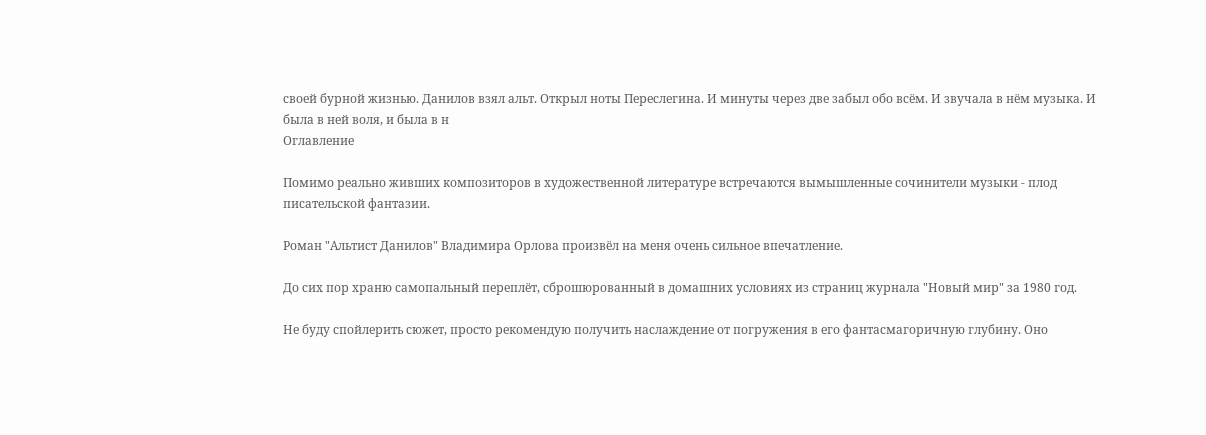своей бурной жизнью. Данилов взял альт. Открыл ноты Переслегина. И минуты через две забыл обо всём. И звучала в нём музыка. И была в ней воля, и была в н
Оглавление

Помимо реально живших композиторов в художественной литературе встречаются вымышленные сочинители музыки - плод писательской фантазии.

Роман "Альтист Данилов" Владимира Орлова произвёл на меня очень сильное впечатление.

До сих пор храню самопальный переплёт, сброшюрованный в домашних условиях из страниц журнала "Новый мир" за 1980 год.

Не буду спойлерить сюжет, просто рекомендую получить наслаждение от погружения в его фантасмагоричную глубину. Оно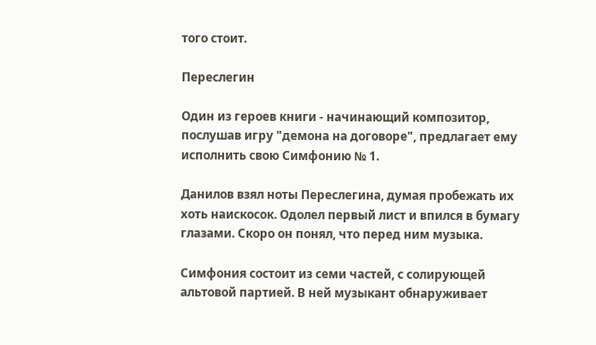того стоит.

Переслегин

Один из героев книги - начинающий композитор, послушав игру "демона на договоре", предлагает ему исполнить свою Симфонию № 1.

Данилов взял ноты Переслегина, думая пробежать их хоть наискосок. Одолел первый лист и впился в бумагу глазами. Скоро он понял, что перед ним музыка.

Симфония состоит из семи частей, с солирующей альтовой партией. В ней музыкант обнаруживает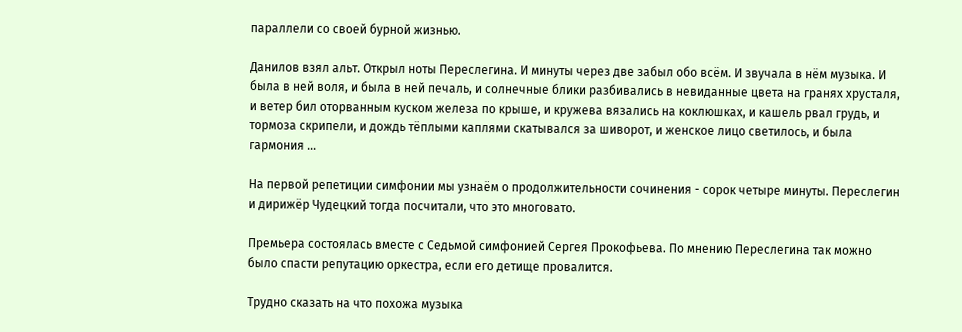параллели со своей бурной жизнью.

Данилов взял альт. Открыл ноты Переслегина. И минуты через две забыл обо всём. И звучала в нём музыка. И была в ней воля, и была в ней печаль, и солнечные блики разбивались в невиданные цвета на гранях хрусталя, и ветер бил оторванным куском железа по крыше, и кружева вязались на коклюшках, и кашель рвал грудь, и тормоза скрипели, и дождь тёплыми каплями скатывался за шиворот, и женское лицо светилось, и была гармония …

На первой репетиции симфонии мы узнаём о продолжительности сочинения - сорок четыре минуты. Переслегин и дирижёр Чудецкий тогда посчитали, что это многовато.

Премьера состоялась вместе с Седьмой симфонией Сергея Прокофьева. По мнению Переслегина так можно было спасти репутацию оркестра, если его детище провалится.

Трудно сказать на что похожа музыка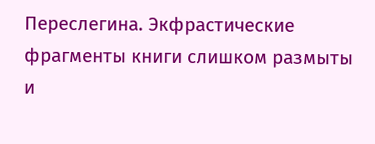Переслегина. Экфрастические фрагменты книги слишком размыты и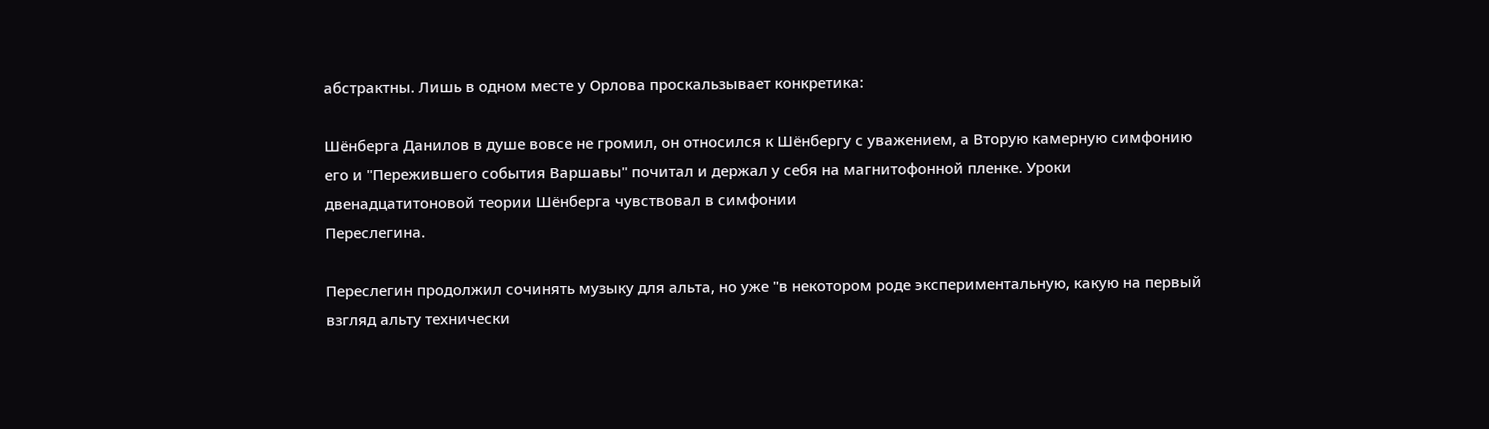абстрактны. Лишь в одном месте у Орлова проскальзывает конкретика:

Шёнберга Данилов в душе вовсе не громил, он относился к Шёнбергу с уважением, а Вторую камерную симфонию его и "Пережившего события Варшавы" почитал и держал у себя на магнитофонной пленке. Уроки двенадцатитоновой теории Шёнберга чувствовал в симфонии
Переслегина.

Переслегин продолжил сочинять музыку для альта, но уже "в некотором роде экспериментальную, какую на первый взгляд альту технически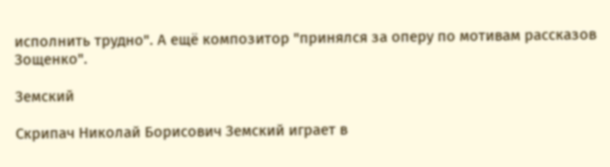исполнить трудно". А ещё композитор "принялся за оперу по мотивам рассказов Зощенко".

Земский

Скрипач Николай Борисович Земский играет в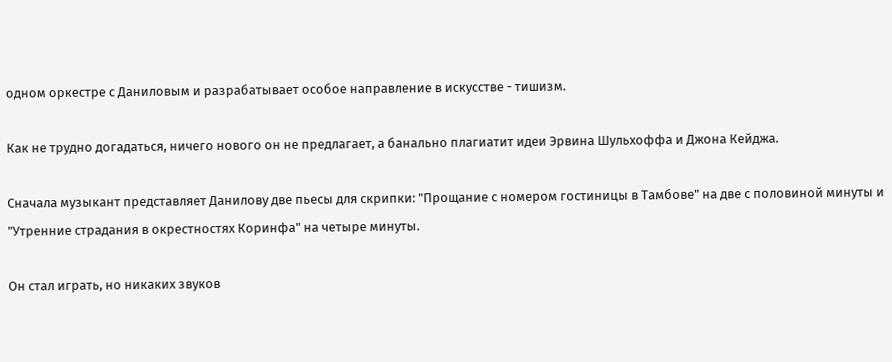одном оркестре с Даниловым и разрабатывает особое направление в искусстве - тишизм.

Как не трудно догадаться, ничего нового он не предлагает, а банально плагиатит идеи Эрвина Шульхоффа и Джона Кейджа.

Сначала музыкант представляет Данилову две пьесы для скрипки: "Прощание с номером гостиницы в Тамбове" на две с половиной минуты и "Утренние страдания в окрестностях Коринфа" на четыре минуты.

Он стал играть, но никаких звуков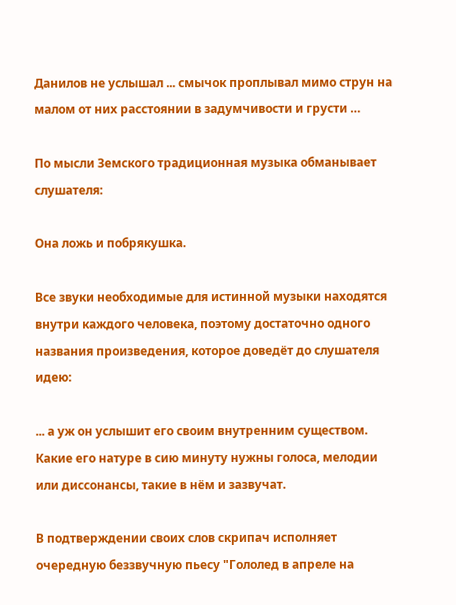Данилов не услышал ... смычок проплывал мимо струн на малом от них расстоянии в задумчивости и грусти …

По мысли Земского традиционная музыка обманывает слушателя:

Она ложь и побрякушка.

Все звуки необходимые для истинной музыки находятся внутри каждого человека, поэтому достаточно одного названия произведения, которое доведёт до слушателя идею:

... а уж он услышит его своим внутренним существом. Какие его натуре в сию минуту нужны голоса, мелодии или диссонансы, такие в нём и зазвучат.

В подтверждении своих слов скрипач исполняет очередную беззвучную пьесу "Гололед в апреле на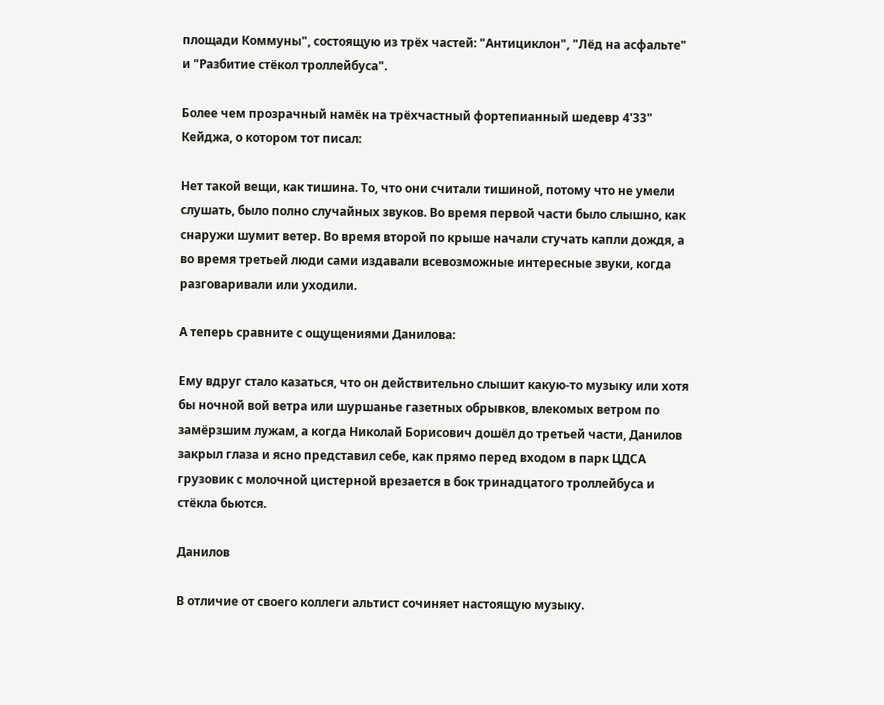площади Коммуны", состоящую из трёх частей: "Антициклон", "Лёд на асфальте" и "Разбитие стёкол троллейбуса".

Более чем прозрачный намёк на трёхчастный фортепианный шедевр 4'33" Кейджа, о котором тот писал:

Нет такой вещи, как тишина. То, что они считали тишиной, потому что не умели слушать, было полно случайных звуков. Во время первой части было слышно, как снаружи шумит ветер. Во время второй по крыше начали стучать капли дождя, а во время третьей люди сами издавали всевозможные интересные звуки, когда разговаривали или уходили.

А теперь сравните с ощущениями Данилова:

Ему вдруг стало казаться, что он действительно слышит какую-то музыку или хотя бы ночной вой ветра или шуршанье газетных обрывков, влекомых ветром по замёрзшим лужам, а когда Николай Борисович дошёл до третьей части, Данилов закрыл глаза и ясно представил себе, как прямо перед входом в парк ЦДСА грузовик с молочной цистерной врезается в бок тринадцатого троллейбуса и стёкла бьются.

Данилов

В отличие от своего коллеги альтист сочиняет настоящую музыку.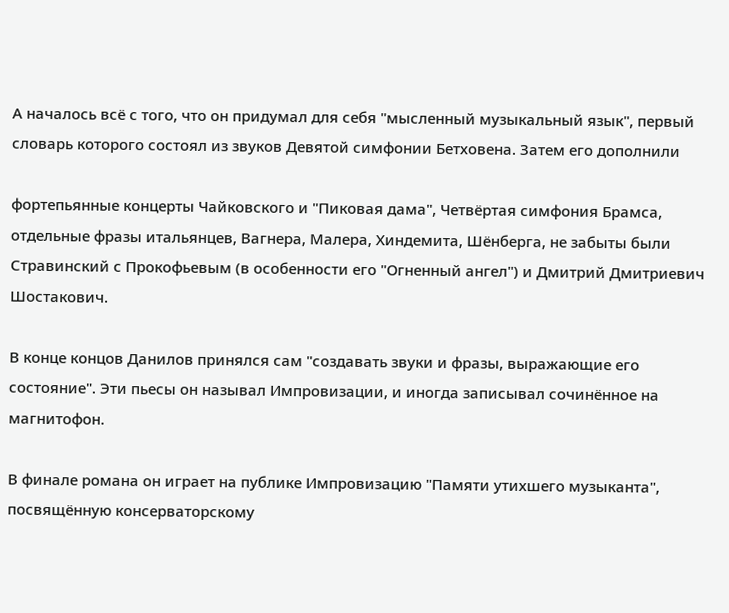А началось всё с того, что он придумал для себя "мысленный музыкальный язык", первый словарь которого состоял из звуков Девятой симфонии Бетховена. Затем его дополнили

фортепьянные концерты Чайковского и "Пиковая дама", Четвёртая симфония Брамса, отдельные фразы итальянцев, Вагнера, Малера, Хиндемита, Шёнберга, не забыты были Стравинский с Прокофьевым (в особенности его "Огненный ангел") и Дмитрий Дмитриевич Шостакович.

В конце концов Данилов принялся сам "создавать звуки и фразы, выражающие его состояние". Эти пьесы он называл Импровизации, и иногда записывал сочинённое на магнитофон.

В финале романа он играет на публике Импровизацию "Памяти утихшего музыканта", посвящённую консерваторскому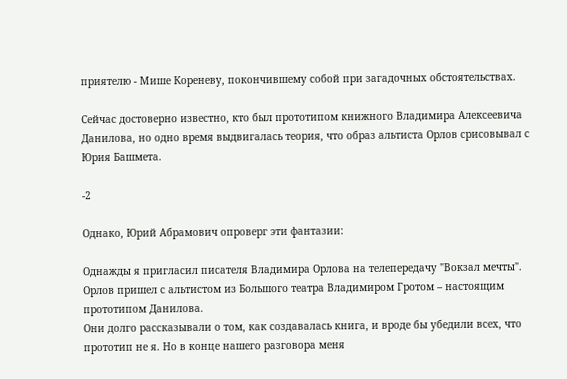приятелю - Мише Кореневу, покончившему собой при загадочных обстоятельствах.

Сейчас достоверно известно, кто был прототипом книжного Владимира Алексеевича Данилова, но одно время выдвигалась теория, что образ альтиста Орлов срисовывал с Юрия Башмета.

-2

Однако, Юрий Абрамович опроверг эти фантазии:

Однажды я пригласил писателя Владимира Орлова на телепередачу "Вокзал мечты". Орлов пришел с альтистом из Большого театра Владимиром Гротом – настоящим прототипом Данилова.
Они долго рассказывали о том, как создавалась книга, и вроде бы убедили всех, что прототип не я. Но в конце нашего разговора меня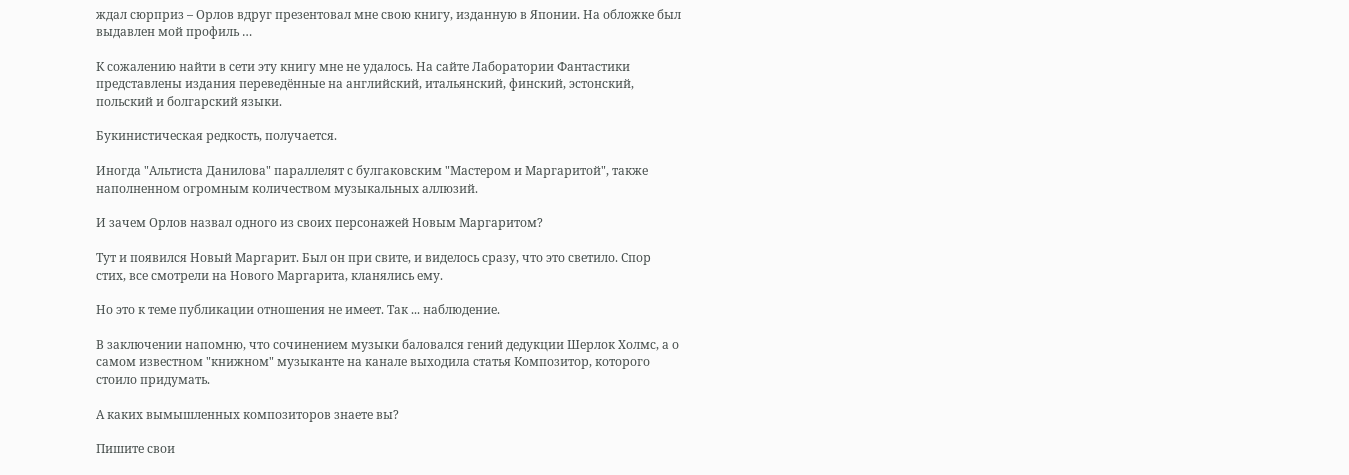ждал сюрприз – Орлов вдруг презентовал мне свою книгу, изданную в Японии. На обложке был выдавлен мой профиль …

К сожалению найти в сети эту книгу мне не удалось. На сайте Лаборатории Фантастики представлены издания переведённые на английский, итальянский, финский, эстонский, польский и болгарский языки.

Букинистическая редкость, получается.

Иногда "Альтиста Данилова" параллелят с булгаковским "Мастером и Маргаритой", также наполненном огромным количеством музыкальных аллюзий.

И зачем Орлов назвал одного из своих персонажей Новым Маргаритом?

Тут и появился Новый Маргарит. Был он при свите, и виделось сразу, что это светило. Спор стих, все смотрели на Нового Маргарита, кланялись ему.

Но это к теме публикации отношения не имеет. Так ... наблюдение.

В заключении напомню, что сочинением музыки баловался гений дедукции Шерлок Холмс, а о самом известном "книжном" музыканте на канале выходила статья Композитор, которого стоило придумать.

А каких вымышленных композиторов знаете вы?

Пишите свои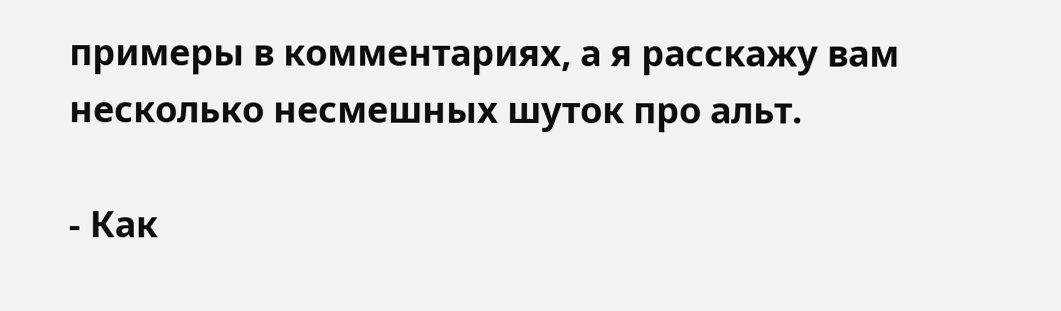примеры в комментариях, а я расскажу вам несколько несмешных шуток про альт.

- Как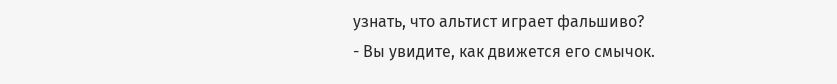узнать, что альтист играет фальшиво?
- Вы увидите, как движется его смычок.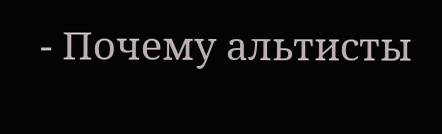- Почему альтисты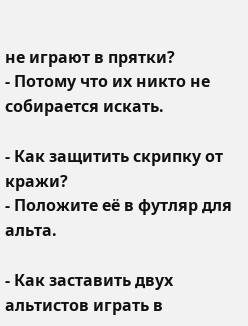не играют в прятки?
- Потому что их никто не собирается искать.

- Как защитить скрипку от кражи?
- Положите её в футляр для альта.

- Как заставить двух альтистов играть в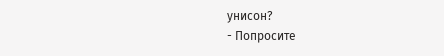унисон?
- Попросите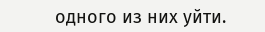одного из них уйти.